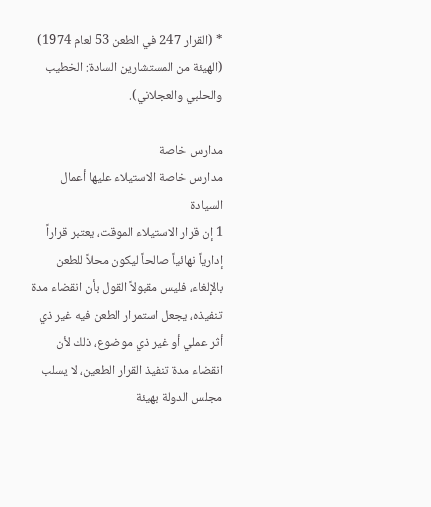* (القرار 247 في الطعن 53 لعام 1974) (الهيئة من المستشارين السادة: الخطيب والحلبي والعجلاني).

مدارس خاصة
مدارس خاصة الاستيلاء عليها أعمال السيادة
1 إن قرار الاستيلاء الموقت، يعتبر قراراً إدارياً نهائياً صالحاً ليكون محلاً للطعن بالإلغاء، فليس مقبولاً القول بأن انقضاء مدة تنفيذه، يجعل استمرار الطعن فيه غير ذي أثر عملي أو غير ذي موضوع، ذلك لأن انقضاء مدة تنفيذ القرار الطعين، لا يسلب مجلس الدولة بهيئة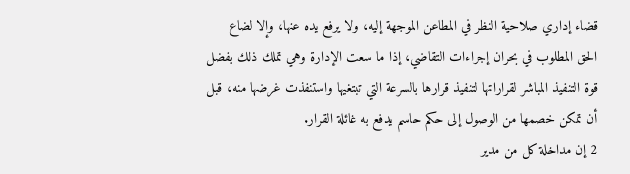قضاء إداري صلاحية النظر في المطاعن الموجهة إليه، ولا يرفع يده عنها، وإلا لضاع الحق المطلوب في بحران إجراءات التقاضي، إذا ما سعت الإدارة وهي تملك ذلك بفضل قوة التنفيذ المباشر لقراراتها لتنفيذ قرارها بالسرعة التي تبتغيها واستنفذت غرضها منه، قبل أن تمكن خصمها من الوصول إلى حكم حاسم يدفع به غائلة القرار.
2 إن مداخلة كل من مدير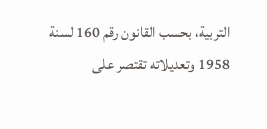التربية، بحسب القانون رقم 160 لسنة 1958 وتعديلاته تقتصر على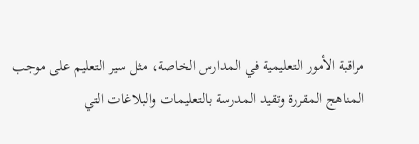مراقبة الأمور التعليمية في المدارس الخاصة، مثل سير التعليم على موجب المناهج المقررة وتقيد المدرسة بالتعليمات والبلاغات التي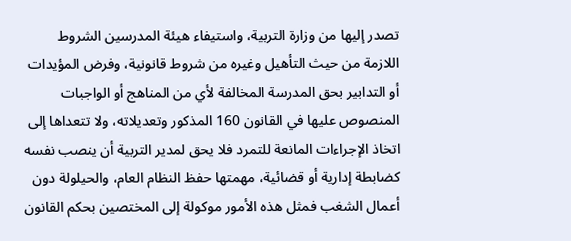تصدر إليها من وزارة التربية، واستيفاء هيئة المدرسين الشروط اللازمة من حيث التأهيل وغيره من شروط قانونية، وفرض المؤيدات أو التدابير بحق المدرسة المخالفة لأي من المناهج أو الواجبات المنصوص عليها في القانون 160 المذكور وتعديلاته، ولا تتعداها إلى اتخاذ الإجراءات المانعة للتمرد فلا يحق لمدير التربية أن ينصب نفسه كضابطة إدارية أو قضائية، مهمتها حفظ النظام العام، والحيلولة دون أعمال الشغب فمثل هذه الأمور موكولة إلى المختصين بحكم القانون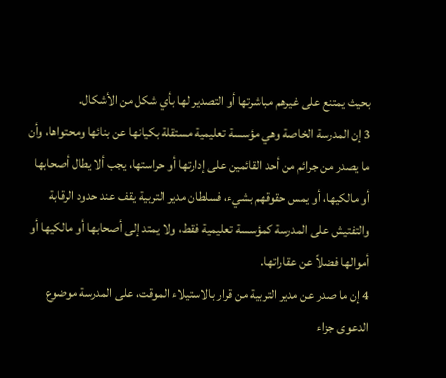بحيث يمتنع على غيرهم مباشرتها أو التصدير لها بأي شكل من الأشكال.
3 إن المدرسة الخاصة وهي مؤسسة تعليمية مستقلة بكيانها عن بنائها ومحتواها، وأن ما يصدر من جرائم من أحد القائمين على إدارتها أو حراستها، يجب ألا يطال أصحابها أو مالكيها، أو يمس حقوقهم بشيء، فسلطان مدير التربية يقف عند حدود الرقابة والتفتيش على المدرسة كمؤسسة تعليمية فقط، ولا يمتد إلى أصحابها أو مالكيها أو أموالها فضلاً عن عقاراتها.
4 إن ما صدر عن مدير التربية من قرار بالاستيلاء الموقت، على المدرسة موضوع الدعوى جزاء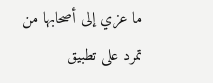ما عزي إلى أصحابها من تمرد على تطبيق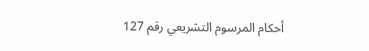أحكام المرسوم التشريعي رقم 127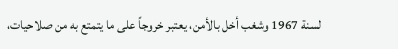لسنة 1967 وشغب أخل بالأمن، يعتبر خروجاً على ما يتمتع به من صلاحيات،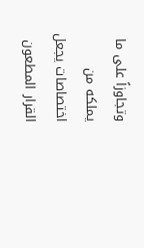وتجاوزاً على ما يملكه من اختصاصات يجعل القرار المطعون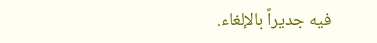فيه جديراً بالإلغاء.